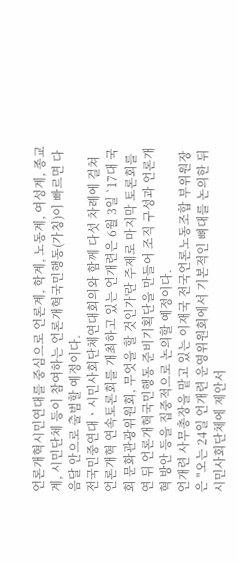언론개혁시민연대를 중심으로 언론계, 학계, 노동계, 여성계, 종교계, 시민단체 등이 참여하는 언론개혁국민행동(가칭)이 빠르면 다음달 안으로 출범할 예정이다.
전국민중연대ㆍ시민사회단체연대회의와 함께 다섯 차례에 걸쳐 언론개혁 연속토론회를 개최하고 있는 언개련은 6월 3일 `17대 국회 문화관광위원회, 무엇을 할 것인가'란 주제로 마지막 토론회를 연 뒤 언론개혁국민행동 준비기획단을 만들어 조직 구성과 언론개혁 방안 등을 집중적으로 논의할 예정이다.
언개련 사무총장을 맡고 있는 이재국 전국언론노동조합 부위원장은 "오는 24일 언개련 운영위원회에서 기본적인 뼈대를 논의한 뒤 시민사회단체에 제안서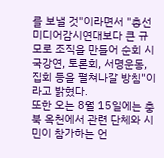를 보낼 것"이라면서 "총선미디어감시연대보다 큰 규모로 조직을 만들어 순회 시국강연, 토론회, 서명운동, 집회 등을 펼쳐나갈 방침"이라고 밝혔다.
또한 오는 8월 15일에는 충북 옥천에서 관련 단체와 시민이 참가하는 언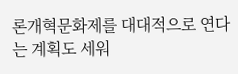론개혁문화제를 대대적으로 연다는 계획도 세워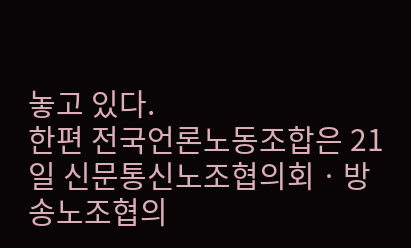놓고 있다.
한편 전국언론노동조합은 21일 신문통신노조협의회ㆍ방송노조협의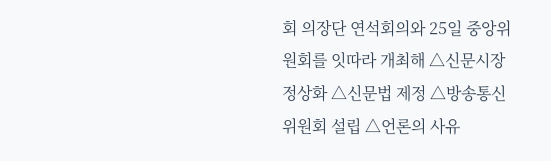회 의장단 연석회의와 25일 중앙위원회를 잇따라 개최해 △신문시장 정상화 △신문법 제정 △방송통신위원회 설립 △언론의 사유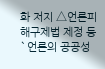화 저지 △언론피해구제법 제정 등 `언론의 공공성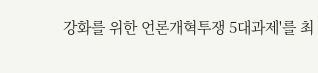강화를 위한 언론개혁투쟁 5대과제'를 최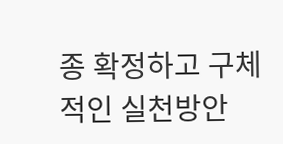종 확정하고 구체적인 실천방안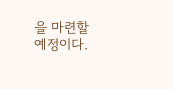을 마련할 예정이다.